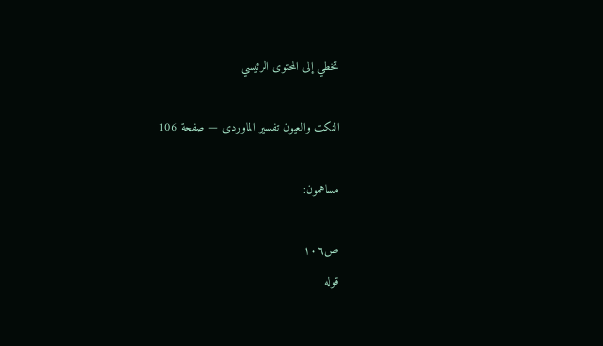تخطي إلى المحتوى الرئيسي

النكت والعيون تفسير الماوردى — صفحة 106

مساهمون:

ص١٠٦
قوله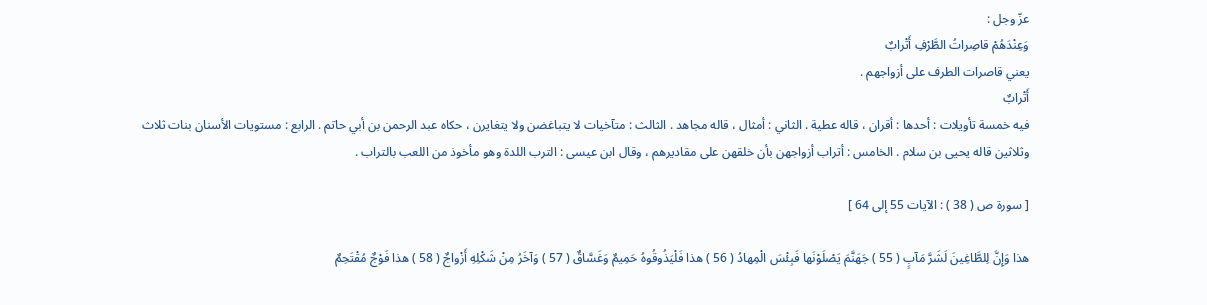عزّ وجل :
وَعِنْدَهُمْ قاصِراتُ الطَّرْفِ أَتْرابٌ
يعني قاصرات الطرف على أزواجهم .
أَتْرابٌ
فيه خمسة تأويلات : أحدها : أقران ، قاله عطية . الثاني : أمثال ، قاله مجاهد . الثالث : متآخيات لا يتباغضن ولا يتغايرن ، حكاه عبد الرحمن بن أبي حاتم . الرابع : مستويات الأسنان بنات ثلاث وثلاثين قاله يحيى بن سلام . الخامس : أتراب أزواجهن بأن خلقهن على مقاديرهم ، وقال ابن عيسى : الترب اللدة وهو مأخوذ من اللعب بالتراب .

[ سورة ص ( 38 ) : الآيات 55 إلى 64 ]

هذا وَإِنَّ لِلطَّاغِينَ لَشَرَّ مَآبٍ ( 55 ) جَهَنَّمَ يَصْلَوْنَها فَبِئْسَ الْمِهادُ ( 56 ) هذا فَلْيَذُوقُوهُ حَمِيمٌ وَغَسَّاقٌ ( 57 ) وَآخَرُ مِنْ شَكْلِهِ أَزْواجٌ ( 58 ) هذا فَوْجٌ مُقْتَحِمٌ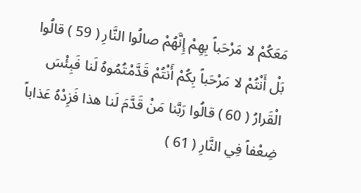مَعَكُمْ لا مَرْحَباً بِهِمْ إِنَّهُمْ صالُوا النَّارِ ( 59 ) قالُوا بَلْ أَنْتُمْ لا مَرْحَباً بِكُمْ أَنْتُمْ قَدَّمْتُمُوهُ لَنا فَبِئْسَ الْقَرارُ ( 60 ) قالُوا رَبَّنا مَنْ قَدَّمَ لَنا هذا فَزِدْهُ عَذاباً ضِعْفاً فِي النَّارِ ( 61 )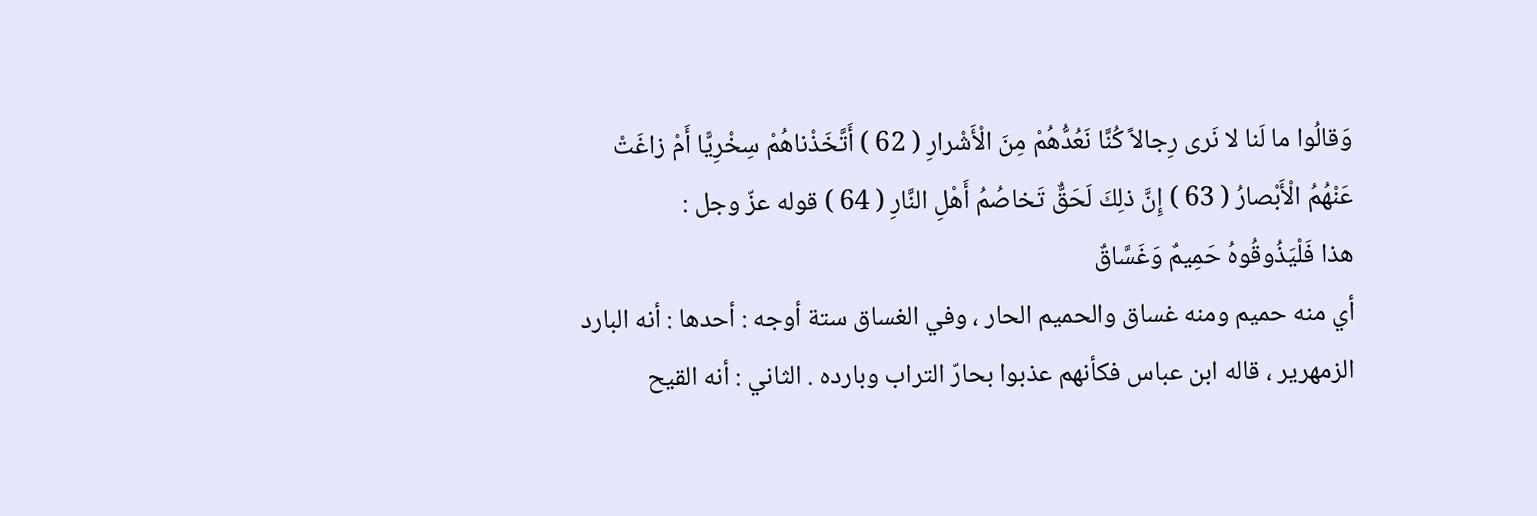وَقالُوا ما لَنا لا نَرى رِجالاً كُنَّا نَعُدُّهُمْ مِنَ الْأَشْرارِ ( 62 ) أَتَّخَذْناهُمْ سِخْرِيًّا أَمْ زاغَتْ عَنْهُمُ الْأَبْصارُ ( 63 ) إِنَّ ذلِكَ لَحَقٌّ تَخاصُمُ أَهْلِ النَّارِ ( 64 ) قوله عزّ وجل :
هذا فَلْيَذُوقُوهُ حَمِيمٌ وَغَسَّاقٌ
أي منه حميم ومنه غساق والحميم الحار ، وفي الغساق ستة أوجه : أحدها : أنه البارد الزمهرير ، قاله ابن عباس فكأنهم عذبوا بحارّ التراب وبارده . الثاني : أنه القيح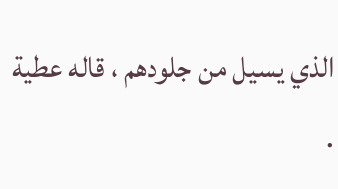الذي يسيل من جلودهم ، قاله عطية .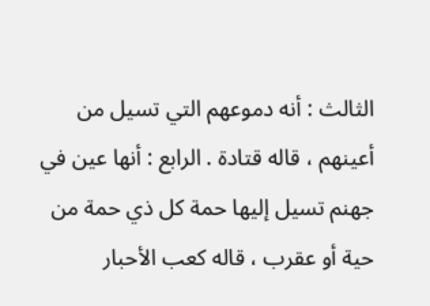الثالث : أنه دموعهم التي تسيل من أعينهم ، قاله قتادة . الرابع : أنها عين في جهنم تسيل إليها حمة كل ذي حمة من حية أو عقرب ، قاله كعب الأحبار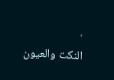.
النكت والعيون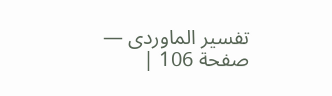تفسير الماوردى — صفحة 106 |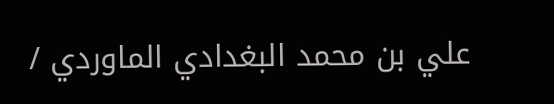علي بن محمد البغدادي الماوردي /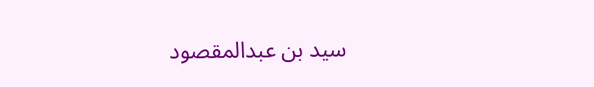سيد بن عبدالمقصود